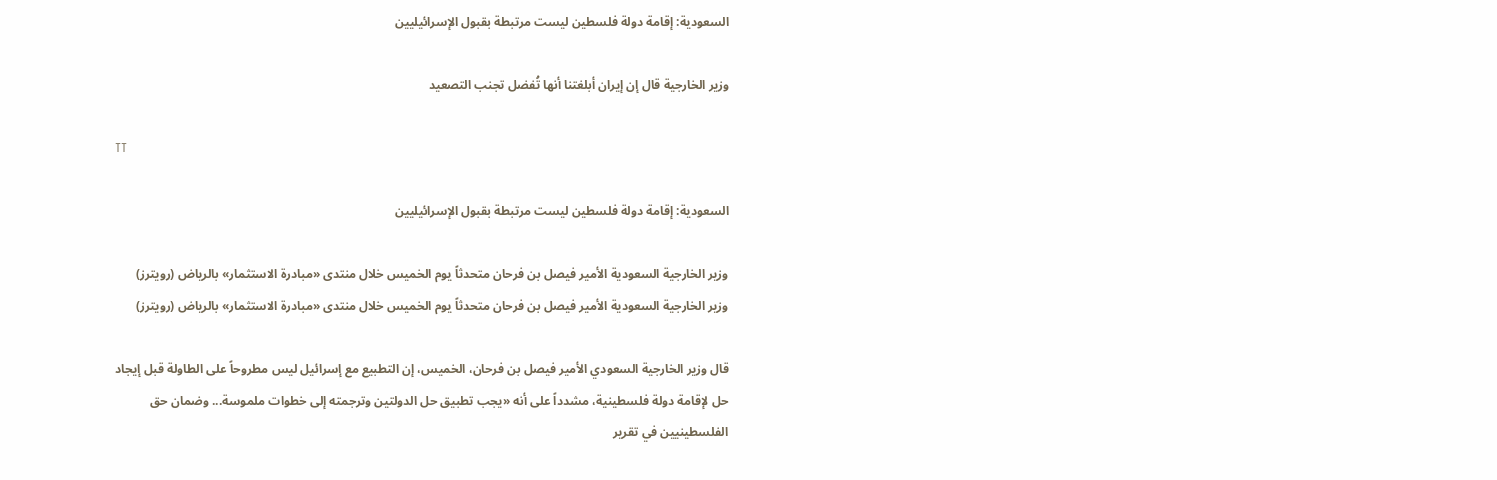السعودية: إقامة دولة فلسطين ليست مرتبطة بقبول الإسرائيليين

وزير الخارجية قال إن إيران أبلغتنا أنها تُفضل تجنب التصعيد

TT

السعودية: إقامة دولة فلسطين ليست مرتبطة بقبول الإسرائيليين

وزير الخارجية السعودية الأمير فيصل بن فرحان متحدثاً يوم الخميس خلال منتدى «مبادرة الاستثمار» بالرياض (رويترز)
وزير الخارجية السعودية الأمير فيصل بن فرحان متحدثاً يوم الخميس خلال منتدى «مبادرة الاستثمار» بالرياض (رويترز)

قال وزير الخارجية السعودي الأمير فيصل بن فرحان، الخميس، إن التطبيع مع إسرائيل ليس مطروحاً على الطاولة قبل إيجاد حل لإقامة دولة فلسطينية، مشدداً على أنه «يجب تطبيق حل الدولتين وترجمته إلى خطوات ملموسة... وضمان حق الفلسطينيين في تقرير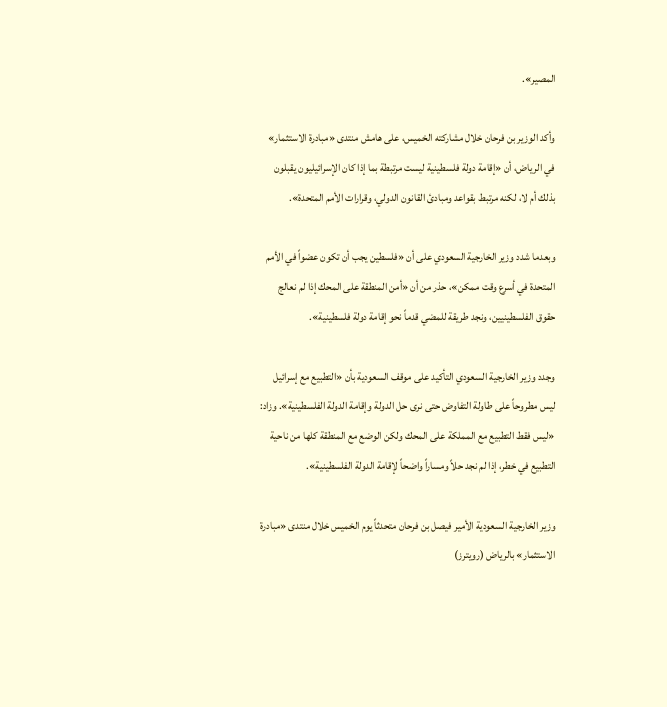المصير».

وأكد الوزير بن فرحان خلال مشاركته الخميس، على هامش منتدى «مبادرة الاستثمار» في الرياض، أن «إقامة دولة فلسطينية ليست مرتبطة بما إذا كان الإسرائيليون يقبلون بذلك أم لا، لكنه مرتبط بقواعد ومبادئ القانون الدولي، وقرارات الأمم المتحدة».

وبعدما شدد وزير الخارجية السعودي على أن «فلسطين يجب أن تكون عضواً في الأمم المتحدة في أسرع وقت ممكن»، حذر من أن «أمن المنطقة على المحك إذا لم نعالج حقوق الفلسطينيين، ونجد طريقة للمضي قدماً نحو إقامة دولة فلسطينية».

وجدد وزير الخارجية السعودي التأكيد على موقف السعودية بأن «التطبيع مع إسرائيل ليس مطروحاً على طاولة التفاوض حتى نرى حل الدولة وإقامة الدولة الفلسطينية». وزاد: «ليس فقط التطبيع مع المملكة على المحك ولكن الوضع مع المنطقة كلها من ناحية التطبيع في خطر، إذا لم نجد حلاً ومساراً واضحاً لإقامة الدولة الفلسطينية».

وزير الخارجية السعودية الأمير فيصل بن فرحان متحدثاً يوم الخميس خلال منتدى «مبادرة الاستثمار» بالرياض (رويترز)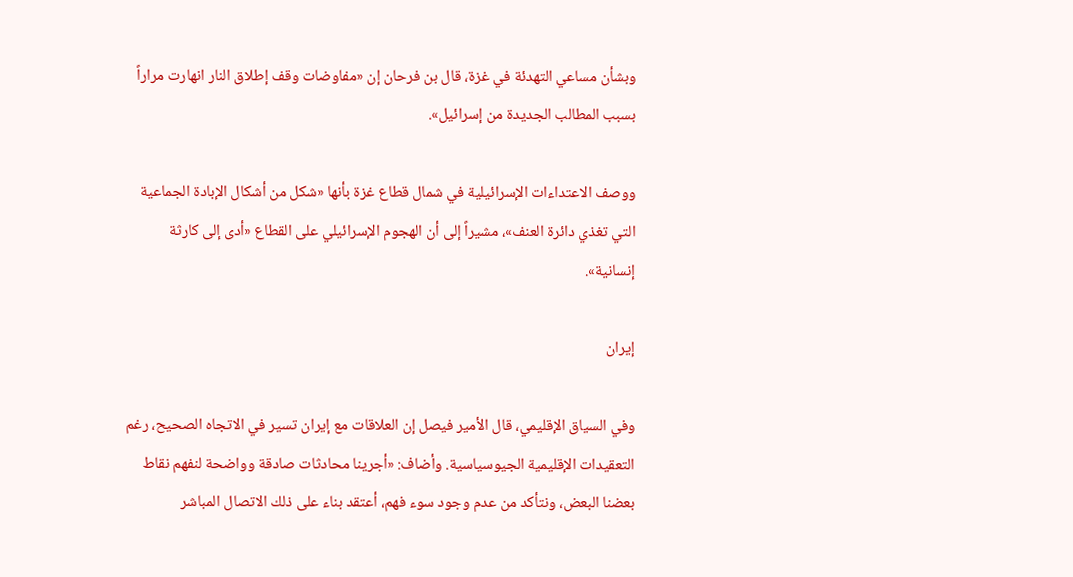وبشأن مساعي التهدئة في غزة، قال بن فرحان إن «مفاوضات وقف إطلاق النار انهارت مراراً بسبب المطالب الجديدة من إسرائيل».

ووصف الاعتداءات الإسرائيلية في شمال قطاع غزة بأنها «شكل من أشكال الإبادة الجماعية التي تغذي دائرة العنف»، مشيراً إلى أن الهجوم الإسرائيلي على القطاع «أدى إلى كارثة إنسانية».

إيران

وفي السياق الإقليمي، قال الأمير فيصل إن العلاقات مع إيران تسير في الاتجاه الصحيح، رغم التعقيدات الإقليمية الجيوسياسية. وأضاف: «أجرينا محادثات صادقة وواضحة لنفهم نقاط بعضنا البعض، ونتأكد من عدم وجود سوء فهم، أعتقد بناء على ذلك الاتصال المباشر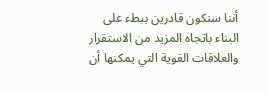أننا سنكون قادرين ببطء على البناء باتجاه المزيد من الاستقرار والعلاقات القوية التي يمكنها أن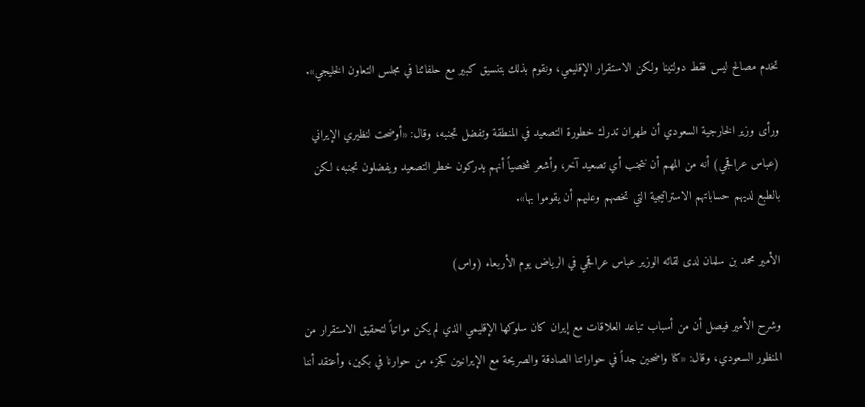تخدم مصالح ليس فقط دولتينا ولكن الاستقرار الإقليمي، ونقوم بذلك بتنسيق كبير مع حلفائنا في مجلس التعاون الخليجي».

ورأى وزير الخارجية السعودي أن طهران تدرك خطورة التصعيد في المنطقة وتفضل تجنبه، وقال: «أوضحت لنظيري الإيراني (عباس عراقجي) أنه من المهم أن نتجنب أي تصعيد آخر، وأشعر شخصياً أنهم يدركون خطر التصعيد ويفضلون تجنبه، لكن بالطبع لديهم حساباتهم الاستراتيجية التي تخصهم وعليهم أن يقوموا بها».

الأمير محمد بن سلمان لدى لقائه الوزير عباس عراقجي في الرياض يوم الأربعاء (واس)

وشرح الأمير فيصل أن من أسباب تباعد العلاقات مع إيران كان سلوكها الإقليمي الذي لم يكن مواتياً لتحقيق الاستقرار من المنظور السعودي، وقال: «كنا واضحين جداً في حواراتنا الصادقة والصريحة مع الإيرانيين كجزء من حوارنا في بكين، وأعتقد أننا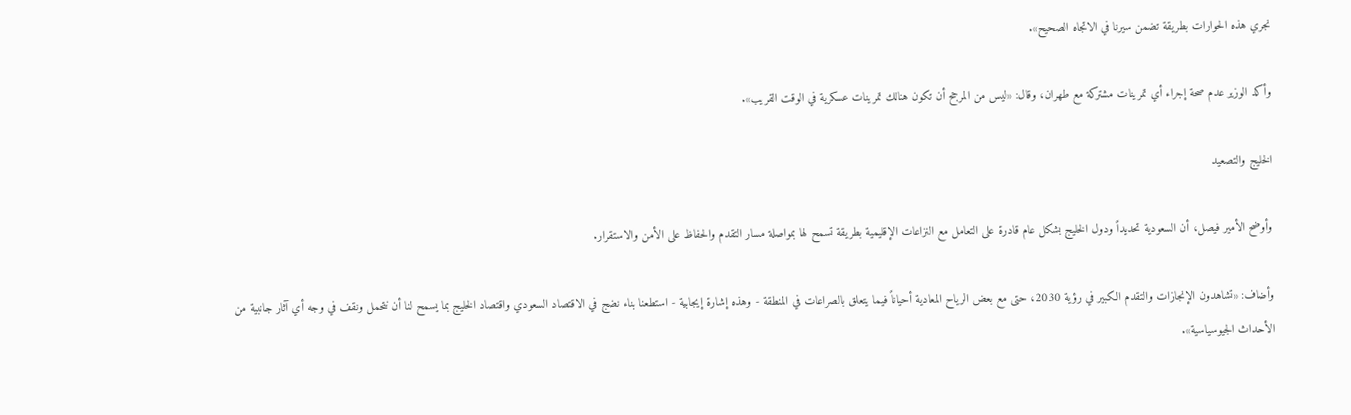نجري هذه الحوارات بطريقة تضمن سيرنا في الاتجاه الصحيح».

وأكد الوزير عدم صحة إجراء أي تمرينات مشتركة مع طهران، وقال: «ليس من المرجح أن تكون هنالك تمرينات عسكرية في الوقت القريب».

الخليج والتصعيد

وأوضح الأمير فيصل، أن السعودية تحديداً ودول الخليج بشكل عام قادرة على التعامل مع النزاعات الإقليمية بطريقة تسمح لها بمواصلة مسار التقدم والحفاظ على الأمن والاستقرار.

وأضاف: «تشاهدون الإنجازات والتقدم الكبير في رؤية 2030، حتى مع بعض الرياح المعادية أحياناً فيما يتعلق بالصراعات في المنطقة - وهذه إشارة إيجابية - استطعنا بناء نضج في الاقتصاد السعودي واقتصاد الخليج بما يسمح لنا أن نتحمل ونقف في وجه أي آثار جانبية من الأحداث الجيوسياسية».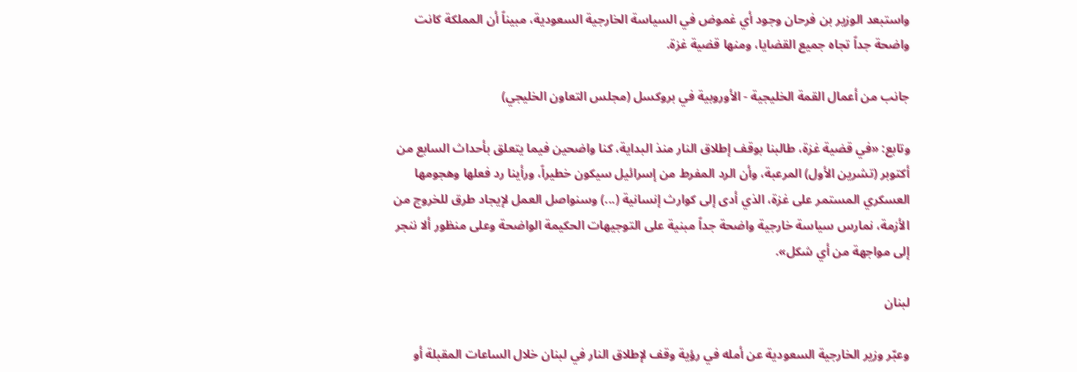واستبعد الوزير بن فرحان وجود أي غموض في السياسة الخارجية السعودية، مبيناً أن المملكة كانت واضحة جداً تجاه جميع القضايا، ومنها قضية غزة.

جانب من أعمال القمة الخليجية - الأوروبية في بروكسل (مجلس التعاون الخليجي)

وتابع: «في قضية غزة، طالبنا بوقف إطلاق النار منذ البداية، كنا واضحين فيما يتعلق بأحداث السابع من أكتوبر (تشرين الأول) المرعبة، وأن الرد المفرط من إسرائيل سيكون خطيراً، ورأينا رد فعلها وهجومها العسكري المستمر على غزة، الذي أدى إلى كوارث إنسانية (...) وسنواصل العمل لإيجاد طرق للخروج من الأزمة، نمارس سياسة خارجية واضحة جداً مبنية على التوجيهات الحكيمة الواضحة وعلى منظور ألا ننجر إلى مواجهة من أي شكل».

لبنان

وعبّر وزير الخارجية السعودية عن أمله في رؤية وقف لإطلاق النار في لبنان خلال الساعات المقبلة أو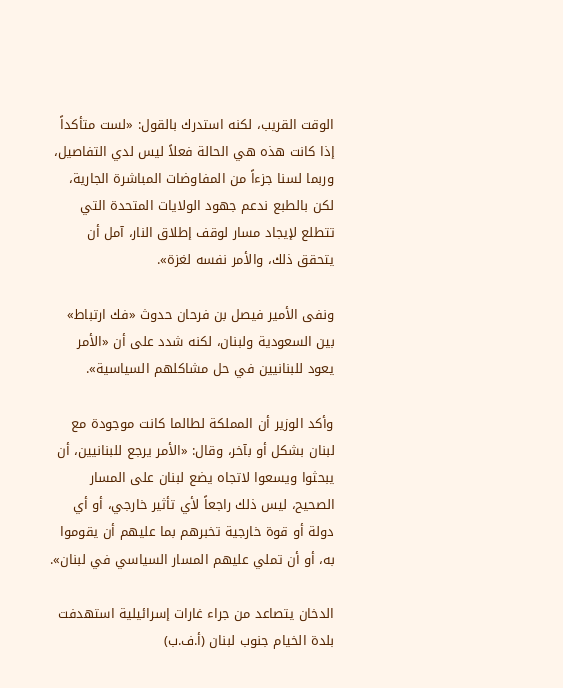الوقت القريب، لكنه استدرك بالقول: «لست متأكداً إذا كانت هذه هي الحالة فعلاً ليس لدي التفاصيل، وربما لسنا جزءاً من المفاوضات المباشرة الجارية، لكن بالطبع ندعم جهود الولايات المتحدة التي تتطلع لإيجاد مسار لوقف إطلاق النار، آمل أن يتحقق ذلك، والأمر نفسه لغزة».

ونفى الأمير فيصل بن فرحان حدوث «فك ارتباط» بين السعودية ولبنان، لكنه شدد على أن «الأمر يعود للبنانيين في حل مشاكلهم السياسية».

وأكد الوزير أن المملكة لطالما كانت موجودة مع لبنان بشكل أو بآخر، وقال: «الأمر يرجع للبنانيين، أن يبحثوا ويسعوا لاتجاه يضع لبنان على المسار الصحيح، ليس ذلك راجعاً لأي تأثير خارجي، أو أي دولة أو قوة خارجية تخبرهم بما عليهم أن يقوموا به، أو أن تملي عليهم المسار السياسي في لبنان».

الدخان يتصاعد من جراء غارات إسرائيلية استهدفت بلدة الخيام جنوب لبنان (أ.ف.ب)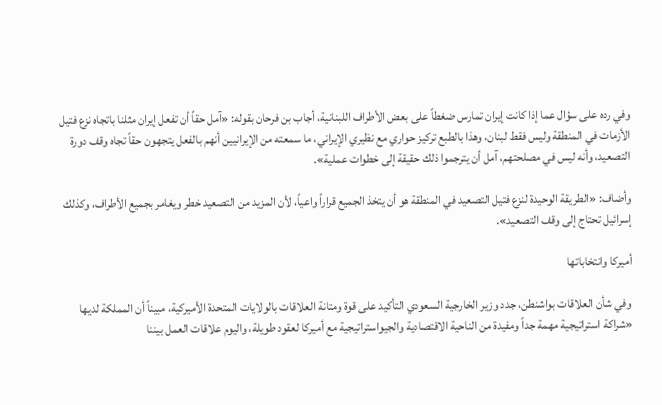وفي رده على سؤال عما إذا كانت إيران تمارس ضغطاً على بعض الأطراف اللبنانية، أجاب بن فرحان بقوله: «آمل حقاً أن تفعل إيران مثلنا باتجاه نزع فتيل الأزمات في المنطقة وليس فقط لبنان، وهذا بالطبع تركيز حواري مع نظيري الإيراني، ما سمعته من الإيرانيين أنهم بالفعل يتجهون حقاً تجاه وقف دورة التصعيد، وأنه ليس في مصلحتهم، آمل أن يترجموا ذلك حقيقة إلى خطوات عملية».

وأضاف: «الطريقة الوحيدة لنزع فتيل التصعيد في المنطقة هو أن يتخذ الجميع قراراً واعياً، لأن المزيد من التصعيد خطر ويغامر بجميع الأطراف، وكذلك إسرائيل تحتاج إلى وقف التصعيد».

أميركا وانتخاباتها

وفي شأن العلاقات بواشنطن، جدد وزير الخارجية السعودي التأكيد على قوة ومتانة العلاقات بالولايات المتحدة الأميركية، مبيناً أن المملكة لديها «شراكة استراتيجية مهمة جداً ومفيدة من الناحية الاقتصادية والجيواستراتيجية مع أميركا لعقود طويلة، واليوم علاقات العمل بيننا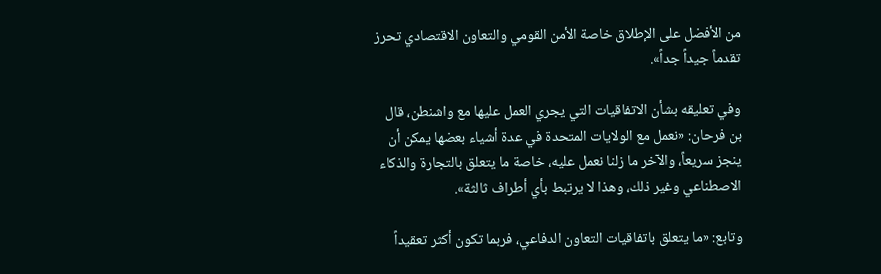من الأفضل على الإطلاق خاصة الأمن القومي والتعاون الاقتصادي تحرز تقدماً جيداً جداً».

وفي تعليقه بشأن الاتفاقيات التي يجري العمل عليها مع واشنطن، قال بن فرحان: «نعمل مع الولايات المتحدة في عدة أشياء بعضها يمكن أن ينجز سريعاً، والآخر ما زلنا نعمل عليه، خاصة ما يتعلق بالتجارة والذكاء الاصطناعي وغير ذلك، وهذا لا يرتبط بأي أطراف ثالثة».

وتابع: «ما يتعلق باتفاقيات التعاون الدفاعي، فربما تكون أكثر تعقيداً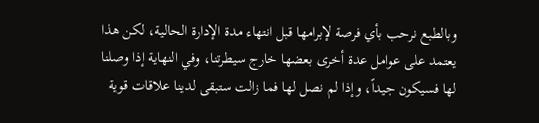وبالطبع نرحب بأي فرصة لإبرامها قبل انتهاء مدة الإدارة الحالية، لكن هذا يعتمد على عوامل عدة أخرى بعضها خارج سيطرتنا، وفي النهاية إذا وصلنا لها فسيكون جيداً، وإذا لم نصل لها فما زالت ستبقى لدينا علاقات قوية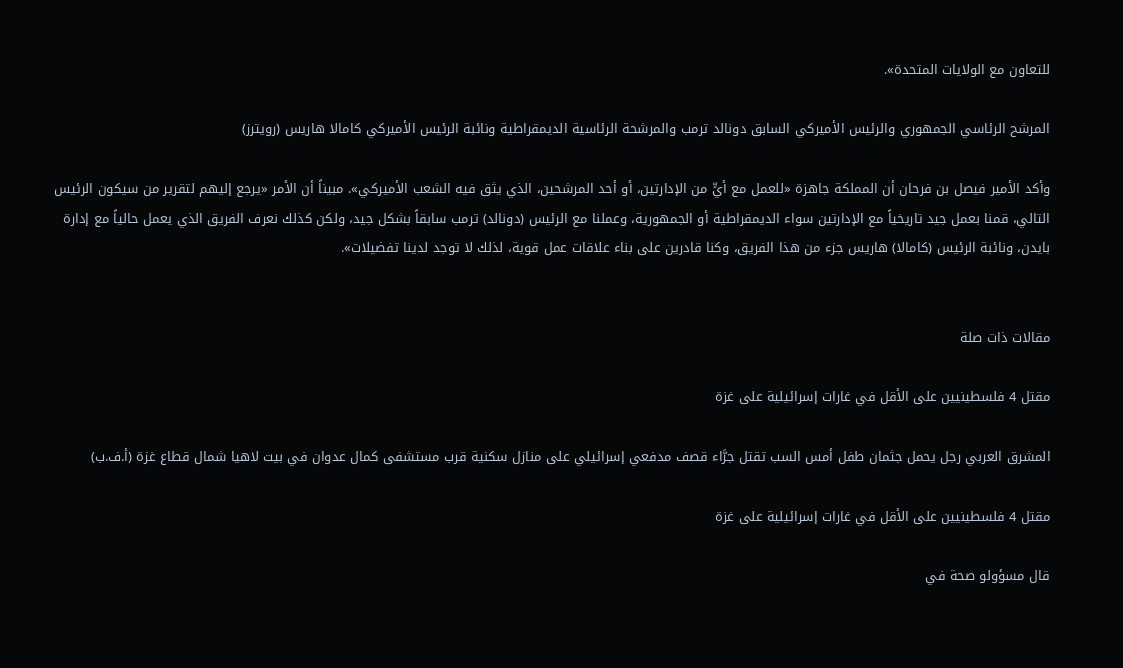للتعاون مع الولايات المتحدة».

المرشح الرئاسي الجمهوري والرئيس الأميركي السابق دونالد ترمب والمرشحة الرئاسية الديمقراطية ونائبة الرئيس الأميركي كامالا هاريس (رويترز)

وأكد الأمير فيصل بن فرحان أن المملكة جاهزة «للعمل مع أيٍّ من الإدارتين، أو أحد المرشحين، الذي يثق فيه الشعب الأميركي». مبيناً أن الأمر «يرجع إليهم لتقرير من سيكون الرئيس التالي، قمنا بعمل جيد تاريخياً مع الإدارتين سواء الديمقراطية أو الجمهورية، وعملنا مع الرئيس (دونالد) ترمب سابقاً بشكل جيد، ولكن كذلك نعرف الفريق الذي يعمل حالياً مع إدارة بايدن، ونائبة الرئيس (كامالا) هاريس جزء من هذا الفريق، وكنا قادرين على بناء علاقات عمل قوية، لذلك لا توجد لدينا تفضيلات».


مقالات ذات صلة

مقتل 4 فلسطينيين على الأقل في غارات إسرائيلية على غزة

المشرق العربي رجل يحمل جثمان طفل أمس السب تقتل جرَّاء قصف مدفعي إسرائيلي على منازل سكنية قرب مستشفى كمال عدوان في بيت لاهيا شمال قطاع غزة (أ.ف.ب)

مقتل 4 فلسطينيين على الأقل في غارات إسرائيلية على غزة

قال مسؤولو صحة في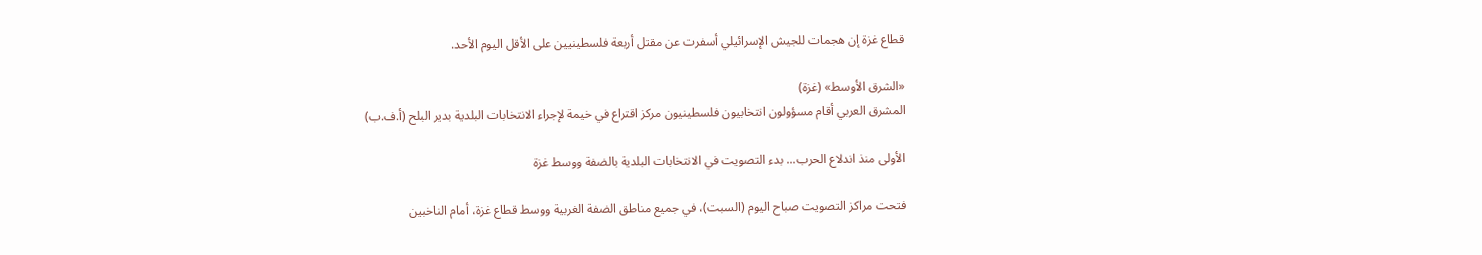قطاع غزة إن هجمات للجيش الإسرائيلي أسفرت عن مقتل أربعة فلسطينيين على الأقل اليوم الأحد.

«الشرق الأوسط» (غزة)
المشرق العربي أقام مسؤولون انتخابيون فلسطينيون مركز اقتراع في خيمة لإجراء الانتخابات البلدية بدير البلح (أ.ف.ب)

الأولى منذ اندلاع الحرب... بدء التصويت في الانتخابات البلدية بالضفة ووسط غزة

فتحت مراكز التصويت صباح اليوم (السبت)، في جميع مناطق الضفة الغربية ووسط قطاع غزة، أمام الناخبين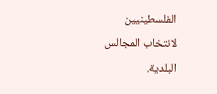الفلسطينيين لانتخاب المجالس البلدية.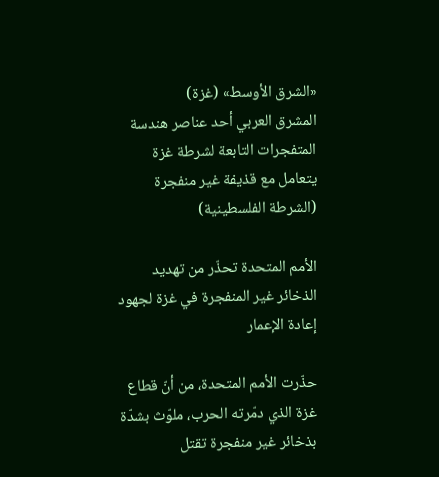«الشرق الأوسط» (غزة)
المشرق العربي أحد عناصر هندسة المتفجرات التابعة لشرطة غزة يتعامل مع قذيفة غير منفجرة (الشرطة الفلسطينية)

الأمم المتحدة تحذّر من تهديد الذخائر غير المنفجرة في غزة لجهود إعادة الإعمار

حذّرت الأمم المتحدة، من أنّ قطاع غزة الذي دمّرته الحرب، ملوّث بشدّة بذخائر غير منفجرة تقتل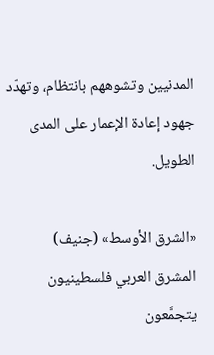المدنيين وتشوههم بانتظام، وتهدّد جهود إعادة الإعمار على المدى الطويل.

«الشرق الأوسط» (جنيف)
المشرق العربي فلسطينيون يتجمَّعون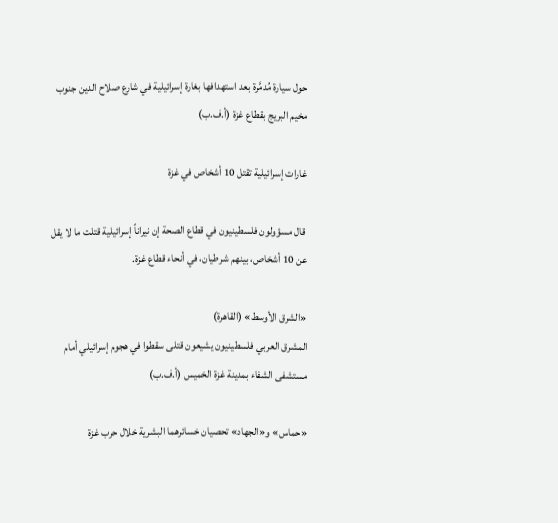حول سيارة مُدمَّرة بعد استهدافها بغارة إسرائيلية في شارع صلاح الدين جنوب مخيم البريج بقطاع غزة (أ.ف.ب)

غارات إسرائيلية تقتل 10 أشخاص في غزة

 قال مسؤولون فلسطينيون في قطاع الصحة إن نيراناً إسرائيلية قتلت ما لا يقل عن 10 أشخاص، بينهم شرطيان، في أنحاء قطاع غزة.

«الشرق الأوسط» (القاهرة)
المشرق العربي فلسطينيون يشيعون قتلى سقطوا في هجوم إسرائيلي أمام مستشفى الشفاء بمدينة غزة الخميس (أ.ف.ب)

«حماس» و«الجهاد» تحصيان خسائرهما البشرية خلال حرب غزة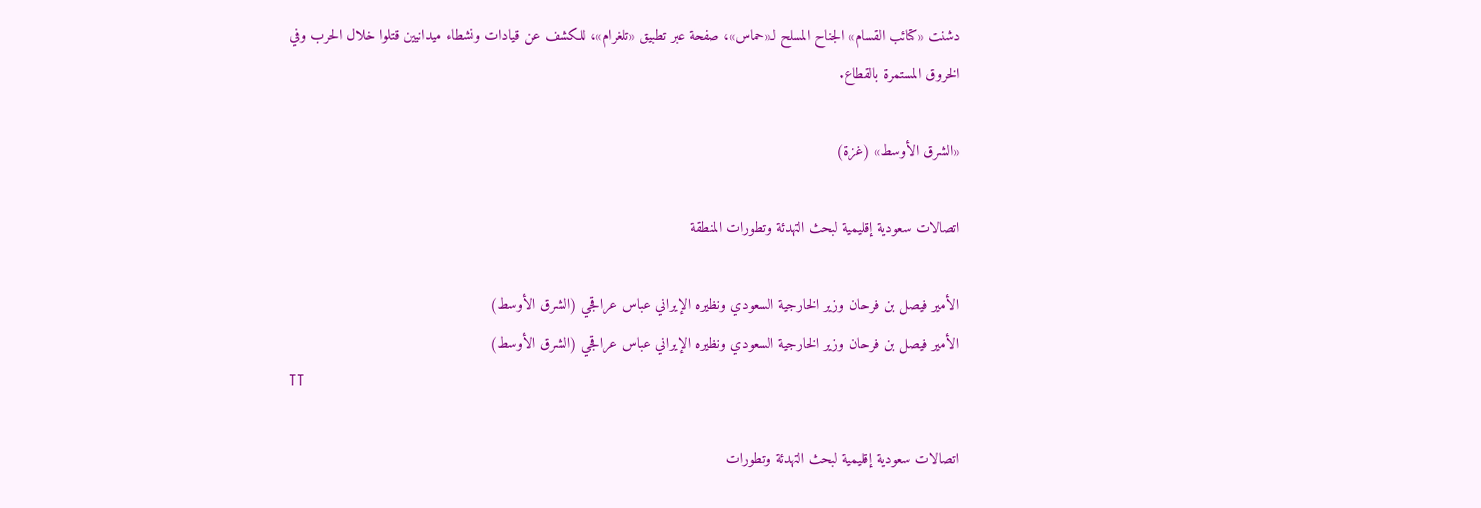دشنت «كتائب القسام» الجناح المسلح لـ«حماس»، صفحة عبر تطبيق «تلغرام»، للكشف عن قيادات ونشطاء ميدانيين قتلوا خلال الحرب وفي الخروق المستمرة بالقطاع.

«الشرق الأوسط» (غزة)

اتصالات سعودية إقليمية لبحث التهدئة وتطورات المنطقة

الأمير فيصل بن فرحان وزير الخارجية السعودي ونظيره الإيراني عباس عراقجي (الشرق الأوسط)
الأمير فيصل بن فرحان وزير الخارجية السعودي ونظيره الإيراني عباس عراقجي (الشرق الأوسط)
TT

اتصالات سعودية إقليمية لبحث التهدئة وتطورات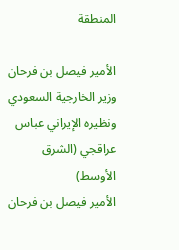المنطقة

الأمير فيصل بن فرحان وزير الخارجية السعودي ونظيره الإيراني عباس عراقجي (الشرق الأوسط)
الأمير فيصل بن فرحان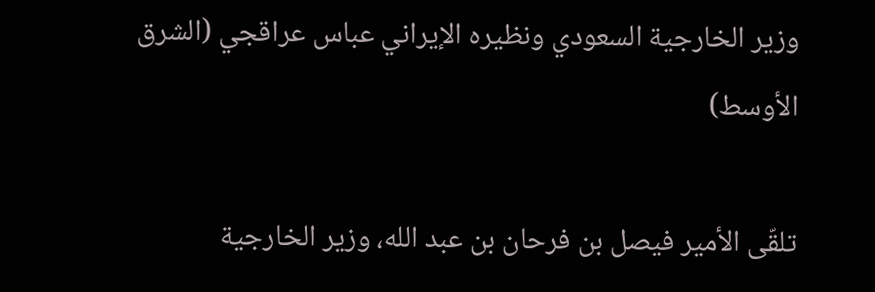وزير الخارجية السعودي ونظيره الإيراني عباس عراقجي (الشرق الأوسط)

تلقّى الأمير فيصل بن فرحان بن عبد الله، وزير الخارجية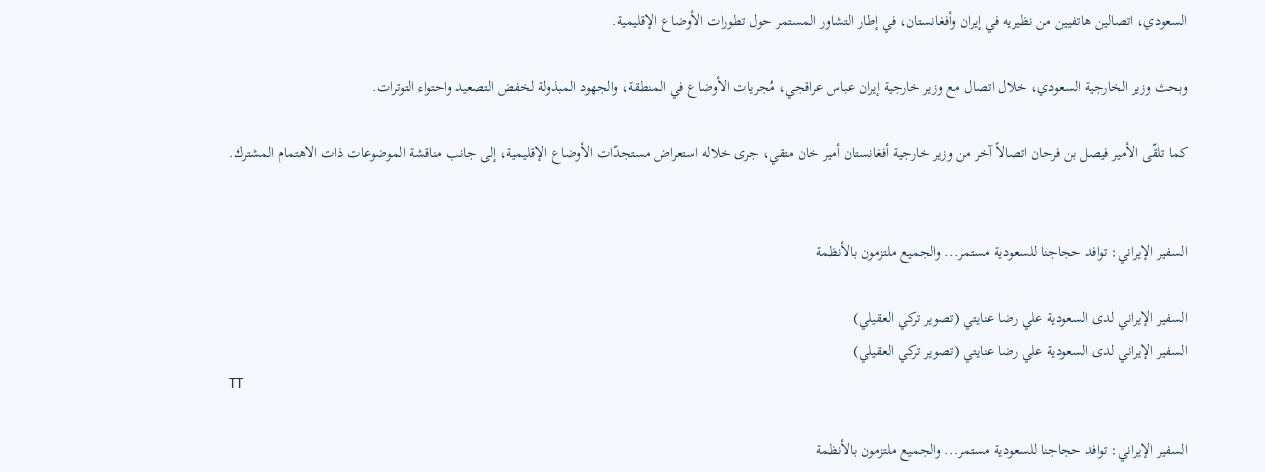السعودي، اتصالين هاتفيين من نظيريه في إيران وأفغانستان، في إطار التشاور المستمر حول تطورات الأوضاع الإقليمية.

وبحث وزير الخارجية السعودي، خلال اتصال مع وزير خارجية إيران عباس عراقجي، مُجريات الأوضاع في المنطقة، والجهود المبذولة لخفض التصعيد واحتواء التوترات.

كما تلقّى الأمير فيصل بن فرحان اتصالاً آخر من وزير خارجية أفغانستان أمير خان متقي، جرى خلاله استعراض مستجدّات الأوضاع الإقليمية، إلى جانب مناقشة الموضوعات ذات الاهتمام المشترك.


السفير الإيراني: توافد حجاجنا للسعودية مستمر... والجميع ملتزمون بالأنظمة

السفير الإيراني لدى السعودية علي رضا عنايتي (تصوير تركي العقيلي)
السفير الإيراني لدى السعودية علي رضا عنايتي (تصوير تركي العقيلي)
TT

السفير الإيراني: توافد حجاجنا للسعودية مستمر... والجميع ملتزمون بالأنظمة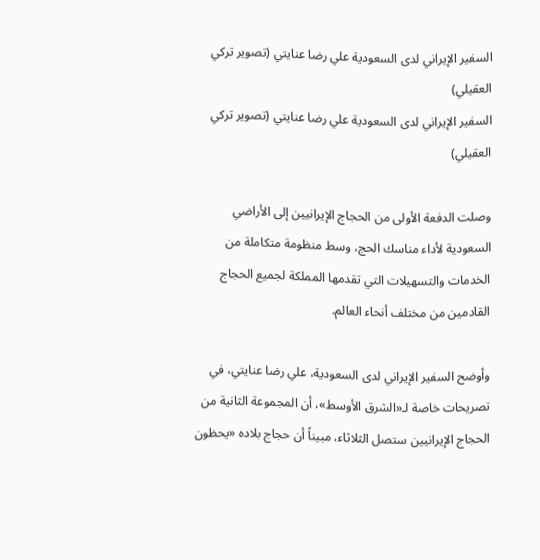السفير الإيراني لدى السعودية علي رضا عنايتي (تصوير تركي العقيلي)
السفير الإيراني لدى السعودية علي رضا عنايتي (تصوير تركي العقيلي)

وصلت الدفعة الأولى من الحجاج الإيرانيين إلى الأراضي السعودية لأداء مناسك الحج، وسط منظومة متكاملة من الخدمات والتسهيلات التي تقدمها المملكة لجميع الحجاج القادمين من مختلف أنحاء العالم.

وأوضح السفير الإيراني لدى السعودية، علي رضا عنايتي، في تصريحات خاصة لـ«الشرق الأوسط»، أن المجموعة الثانية من الحجاج الإيرانيين ستصل الثلاثاء، مبيناً أن حجاج بلاده «يحظون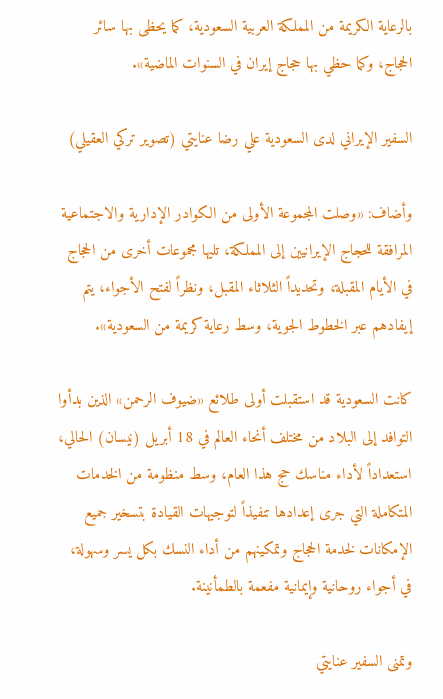بالرعاية الكريمة من المملكة العربية السعودية، كما يحظى بها سائر الحجاج، وكما حظي بها حجاج إيران في السنوات الماضية».

السفير الإيراني لدى السعودية علي رضا عنايتي (تصوير تركي العقيلي)

وأضاف: «وصلت المجموعة الأولى من الكوادر الإدارية والاجتماعية المرافقة للحجاج الإيرانيين إلى المملكة، تليها مجموعات أخرى من الحجاج في الأيام المقبلة، وتحديداً الثلاثاء المقبل، ونظراً لفتح الأجواء، يتم إيفادهم عبر الخطوط الجوية، وسط رعاية كريمة من السعودية».

كانت السعودية قد استقبلت أولى طلائع «ضيوف الرحمن» الذين بدأوا التوافد إلى البلاد من مختلف أنحاء العالم في 18 أبريل (نيسان) الحالي، استعداداً لأداء مناسك حج هذا العام، وسط منظومة من الخدمات المتكاملة التي جرى إعدادها تنفيذاً لتوجيهات القيادة بتسخير جميع الإمكانات لخدمة الحجاج وتمكينهم من أداء النسك بكل يسر وسهولة، في أجواء روحانية وإيمانية مفعمة بالطمأنينة.

وتمنى السفير عنايتي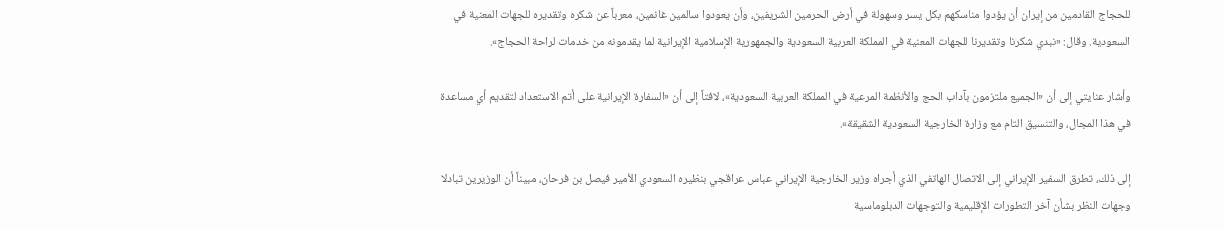للحجاج القادمين من إيران أن يؤدوا مناسكهم بكل يسر وسهولة في أرض الحرمين الشريفين، وأن يعودوا سالمين غانمين، معرباً عن شكره وتقديره للجهات المعنية في السعودية. وقال: «نبدي شكرنا وتقديرنا للجهات المعنية في المملكة العربية السعودية والجمهورية الإسلامية الإيرانية لما يقدمونه من خدمات لراحة الحجاج».

وأشار عنايتي إلى أن «الجميع ملتزمون بآداب الحج والأنظمة المرعية في المملكة العربية السعودية»، لافتاً إلى أن «السفارة الإيرانية على أتم الاستعداد لتقديم أي مساعدة في هذا المجال، والتنسيق التام مع وزارة الخارجية السعودية الشقيقة».

إلى ذلك، تطرق السفير الإيراني إلى الاتصال الهاتفي الذي أجراه وزير الخارجية الإيراني عباس عراقجي بنظيره السعودي الأمير فيصل بن فرحان، مبيناً أن الوزيرين تبادلا وجهات النظر بشأن آخر التطورات الإقليمية والتوجهات الدبلوماسية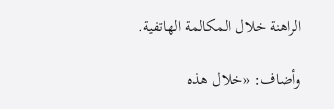الراهنة خلال المكالمة الهاتفية.

وأضاف: «خلال هذه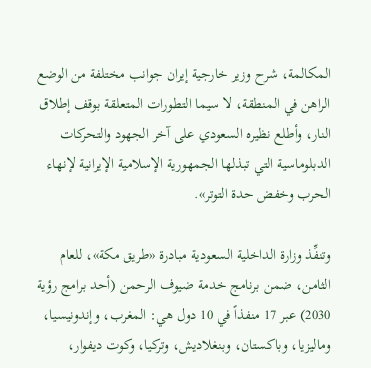المكالمة، شرح وزير خارجية إيران جوانب مختلفة من الوضع الراهن في المنطقة، لا سيما التطورات المتعلقة بوقف إطلاق النار، وأطلع نظيره السعودي على آخر الجهود والتحركات الدبلوماسية التي تبذلها الجمهورية الإسلامية الإيرانية لإنهاء الحرب وخفض حدة التوتر».

وتنفِّذ وزارة الداخلية السعودية مبادرة «طريق مكة»، للعام الثامن، ضمن برنامج خدمة ضيوف الرحمن (أحد برامج رؤية 2030) عبر 17 منفذاً في 10 دول هي: المغرب، وإندونيسيا، وماليزيا، وباكستان، وبنغلاديش، وتركيا، وكوت ديفوار،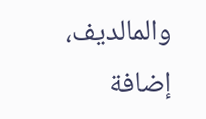والمالديف، إضافة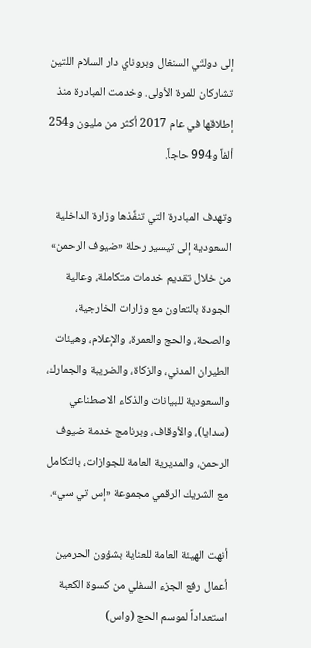إلى دولتَي السنغال وبروناي دار السلام اللتين تشاركان للمرة الأولى. وخدمت المبادرة منذ إطلاقها في عام 2017 أكثر من مليون و254 ألفاً و994 حاجاً.

وتهدف المبادرة التي تنفِّذها وزارة الداخلية السعودية إلى تيسير رحلة «ضيوف الرحمن» من خلال تقديم خدمات متكاملة، وعالية الجودة بالتعاون مع وزارات الخارجية، والصحة، والحج والعمرة، والإعلام، وهيئات الطيران المدني، والزكاة، والضريبة والجمارك، والسعودية للبيانات والذكاء الاصطناعي (سدايا)، والأوقاف، وبرنامج خدمة ضيوف الرحمن، والمديرية العامة للجوازات، بالتكامل مع الشريك الرقمي مجموعة «إس تي سي».

أنهت الهيئة العامة للعناية بشؤون الحرمين أعمال رفع الجزء السفلي من كسوة الكعبة استعداداً لموسم الحج (واس)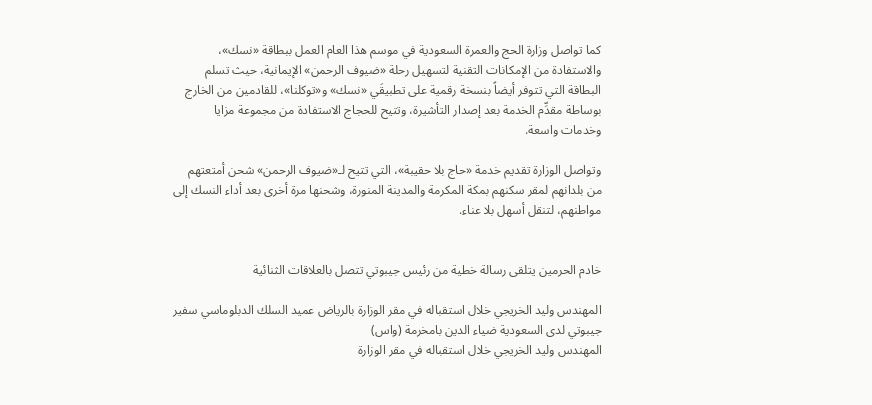كما تواصل وزارة الحج والعمرة السعودية في موسم هذا العام العمل ببطاقة «نسك»، والاستفادة من الإمكانات التقنية لتسهيل رحلة «ضيوف الرحمن» الإيمانية، حيث تسلم البطاقة التي تتوفر أيضاً بنسخة رقمية على تطبيقَي «نسك» و«توكلنا»، للقادمين من الخارج بوساطة مقدِّم الخدمة بعد إصدار التأشيرة، وتتيح للحجاج الاستفادة من مجموعة مزايا وخدمات واسعة.

وتواصل الوزارة تقديم خدمة «حاج بلا حقيبة»، التي تتيح لـ«ضيوف الرحمن» شحن أمتعتهم من بلدانهم لمقر سكنهم بمكة المكرمة والمدينة المنورة، وشحنها مرة أخرى بعد أداء النسك إلى مواطنهم، لتنقل أسهل بلا عناء.


خادم الحرمين يتلقى رسالة خطية من رئيس جيبوتي تتصل بالعلاقات الثنائية

المهندس وليد الخريجي خلال استقباله في مقر الوزارة بالرياض عميد السلك الدبلوماسي سفير جيبوتي لدى السعودية ضياء الدين بامخرمة (واس)
المهندس وليد الخريجي خلال استقباله في مقر الوزارة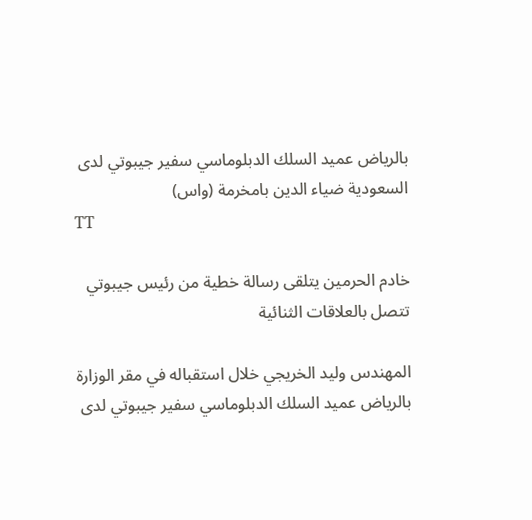بالرياض عميد السلك الدبلوماسي سفير جيبوتي لدى السعودية ضياء الدين بامخرمة (واس)
TT

خادم الحرمين يتلقى رسالة خطية من رئيس جيبوتي تتصل بالعلاقات الثنائية

المهندس وليد الخريجي خلال استقباله في مقر الوزارة بالرياض عميد السلك الدبلوماسي سفير جيبوتي لدى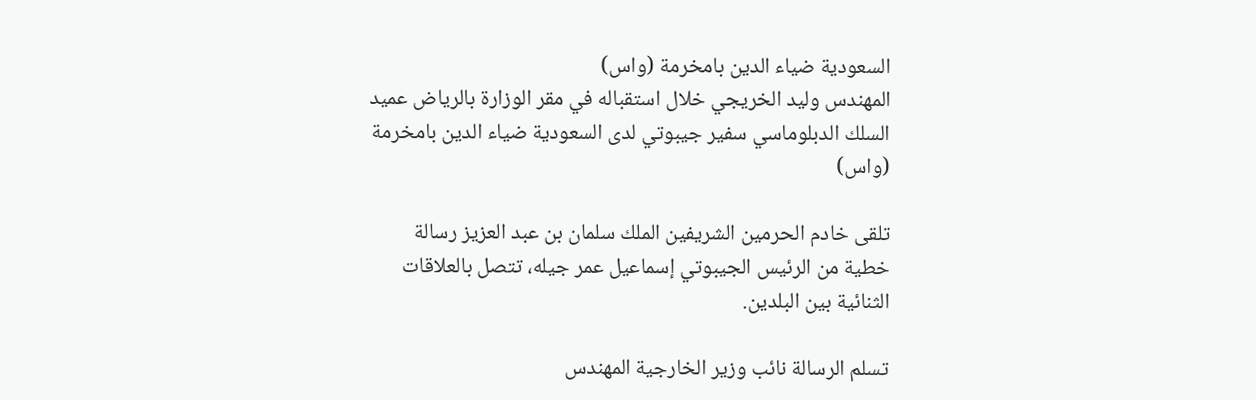السعودية ضياء الدين بامخرمة (واس)
المهندس وليد الخريجي خلال استقباله في مقر الوزارة بالرياض عميد السلك الدبلوماسي سفير جيبوتي لدى السعودية ضياء الدين بامخرمة (واس)

تلقى خادم الحرمين الشريفين الملك سلمان بن عبد العزيز رسالة خطية من الرئيس الجيبوتي إسماعيل عمر جيله، تتصل بالعلاقات الثنائية بين البلدين.

تسلم الرسالة نائب وزير الخارجية المهندس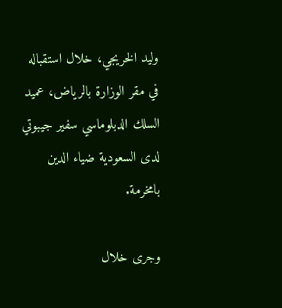وليد الخريجي، خلال استقباله في مقر الوزارة بالرياض، عميد السلك الدبلوماسي سفير جيبوتي لدى السعودية ضياء الدين بامخرمة.

وجرى خلال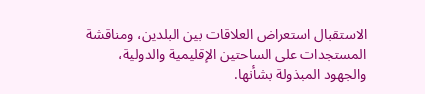الاستقبال استعراض العلاقات بين البلدين، ومناقشة المستجدات على الساحتين الإقليمية والدولية، والجهود المبذولة بشأنها.